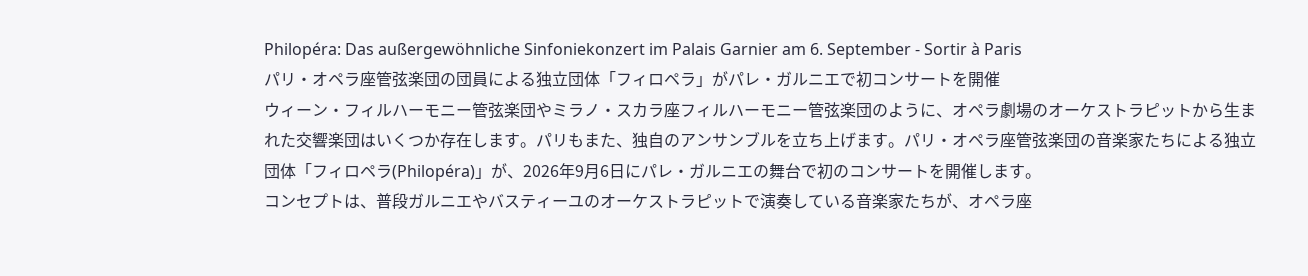Philopéra: Das außergewöhnliche Sinfoniekonzert im Palais Garnier am 6. September - Sortir à Paris
パリ・オペラ座管弦楽団の団員による独立団体「フィロペラ」がパレ・ガルニエで初コンサートを開催
ウィーン・フィルハーモニー管弦楽団やミラノ・スカラ座フィルハーモニー管弦楽団のように、オペラ劇場のオーケストラピットから生まれた交響楽団はいくつか存在します。パリもまた、独自のアンサンブルを立ち上げます。パリ・オペラ座管弦楽団の音楽家たちによる独立団体「フィロペラ(Philopéra)」が、2026年9月6日にパレ・ガルニエの舞台で初のコンサートを開催します。
コンセプトは、普段ガルニエやバスティーユのオーケストラピットで演奏している音楽家たちが、オペラ座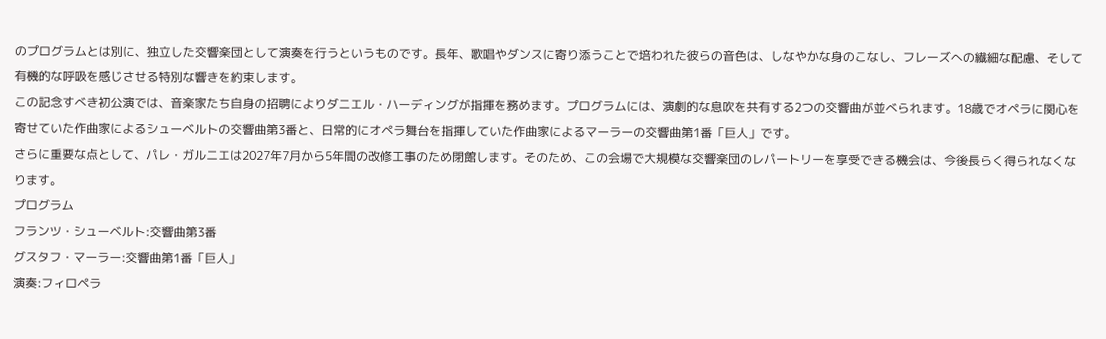のプログラムとは別に、独立した交響楽団として演奏を行うというものです。長年、歌唱やダンスに寄り添うことで培われた彼らの音色は、しなやかな身のこなし、フレーズへの繊細な配慮、そして有機的な呼吸を感じさせる特別な響きを約束します。
この記念すべき初公演では、音楽家たち自身の招聘によりダニエル・ハーディングが指揮を務めます。プログラムには、演劇的な息吹を共有する2つの交響曲が並べられます。18歳でオペラに関心を寄せていた作曲家によるシューベルトの交響曲第3番と、日常的にオペラ舞台を指揮していた作曲家によるマーラーの交響曲第1番「巨人」です。
さらに重要な点として、パレ・ガルニエは2027年7月から5年間の改修工事のため閉館します。そのため、この会場で大規模な交響楽団のレパートリーを享受できる機会は、今後長らく得られなくなります。
プログラム
フランツ・シューベルト:交響曲第3番
グスタフ・マーラー:交響曲第1番「巨人」
演奏:フィロペラ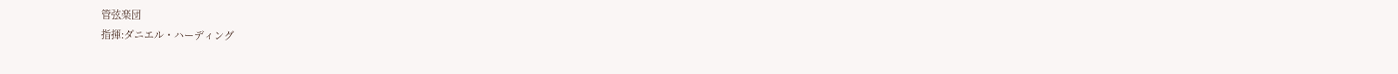管弦楽団
指揮:ダニエル・ハーディング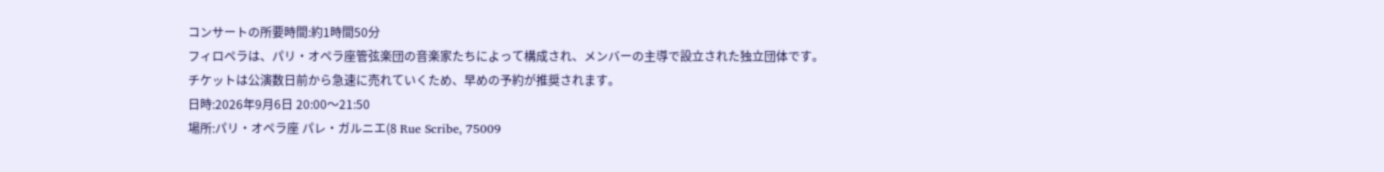コンサートの所要時間:約1時間50分
フィロペラは、パリ・オペラ座管弦楽団の音楽家たちによって構成され、メンバーの主導で設立された独立団体です。
チケットは公演数日前から急速に売れていくため、早めの予約が推奨されます。
日時:2026年9月6日 20:00〜21:50
場所:パリ・オペラ座 パレ・ガルニエ(8 Rue Scribe, 75009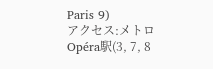Paris 9)
アクセス:メトロ Opéra駅(3, 7, 8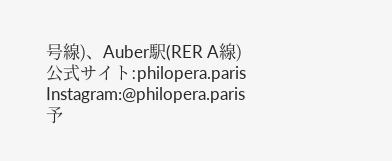号線)、Auber駅(RER A線)
公式サイト:philopera.paris
Instagram:@philopera.paris
予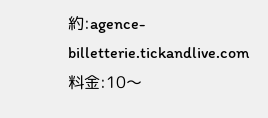約:agence-billetterie.tickandlive.com
料金:10〜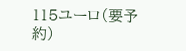115ユーロ(要予約)